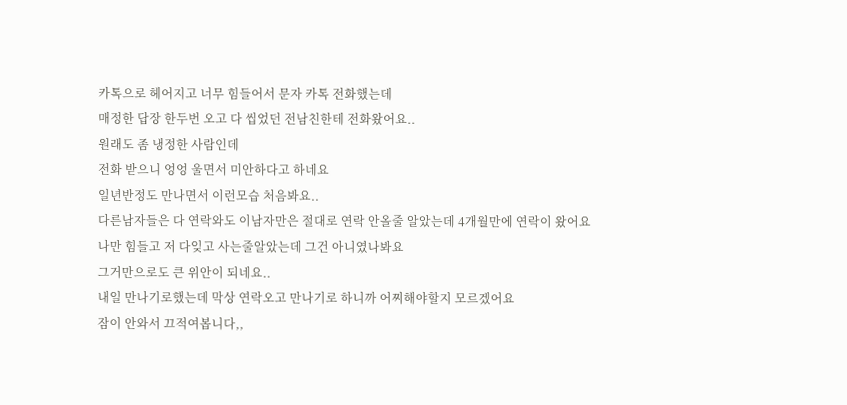카톡으로 헤어지고 너무 힘들어서 문자 카톡 전화했는데
매정한 답장 한두번 오고 다 씹었던 전남친한테 전화왔어요..
원래도 좀 냉정한 사람인데
전화 받으니 엉엉 울면서 미안하다고 하네요
일년반정도 만나면서 이런모습 처음봐요..
다른남자들은 다 연락와도 이남자만은 절대로 연락 안올줄 알았는데 4개월만에 연락이 왔어요
나만 힘들고 저 다잊고 사는줄알았는데 그건 아니였나봐요
그거만으로도 큰 위안이 되네요..
내일 만나기로했는데 막상 연락오고 만나기로 하니까 어찌해야할지 모르겠어요
잠이 안와서 끄적여봅니다,,